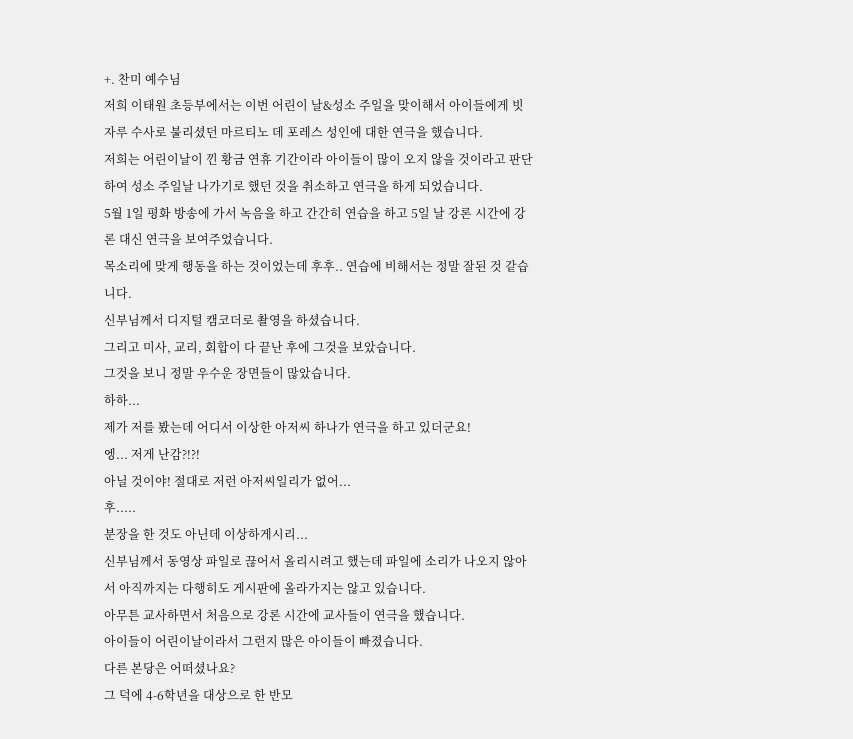+. 찬미 예수님
저희 이태원 초등부에서는 이번 어린이 날&성소 주일을 맞이해서 아이들에게 빗자루 수사로 불리셨던 마르티노 데 포레스 성인에 대한 연극을 했습니다.
저희는 어린이날이 낀 황금 연휴 기간이라 아이들이 많이 오지 않을 것이라고 판단하여 성소 주일날 나가기로 했던 것을 취소하고 연극을 하게 되었습니다.
5월 1일 평화 방송에 가서 녹음을 하고 간간히 연습을 하고 5일 날 강론 시간에 강론 대신 연극을 보여주었습니다.
목소리에 맞게 행동을 하는 것이었는데 후후.. 연습에 비해서는 정말 잘된 것 같습니다.
신부님께서 디지털 캠코더로 촬영을 하셨습니다.
그리고 미사, 교리, 회합이 다 끝난 후에 그것을 보았습니다.
그것을 보니 정말 우수운 장면들이 많았습니다.
하하...
제가 저를 봤는데 어디서 이상한 아저씨 하나가 연극을 하고 있더군요!
엥... 저게 난감?!?!
아닐 것이야! 절대로 저런 아저씨일리가 없어...
후.....
분장을 한 것도 아닌데 이상하게시리...
신부님께서 동영상 파일로 끊어서 올리시려고 했는데 파일에 소리가 나오지 않아서 아직까지는 다행히도 게시판에 올라가지는 않고 있습니다.
아무튼 교사하면서 처음으로 강론 시간에 교사들이 연극을 했습니다.
아이들이 어린이날이라서 그런지 많은 아이들이 빠졌습니다.
다른 본당은 어떠셨나요?
그 덕에 4-6학년을 대상으로 한 반모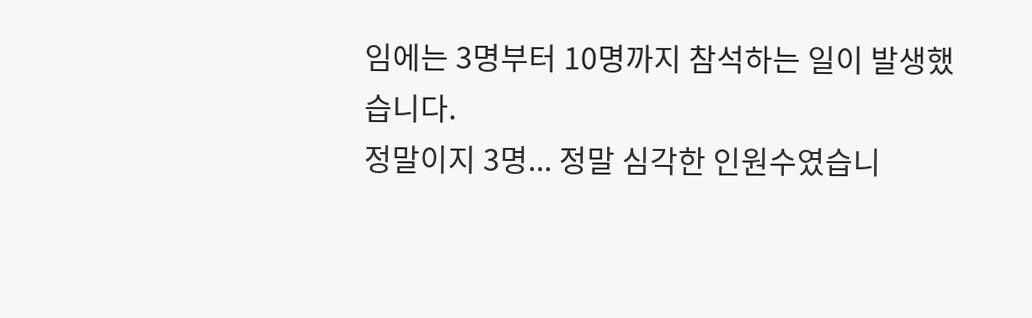임에는 3명부터 10명까지 참석하는 일이 발생했습니다.
정말이지 3명... 정말 심각한 인원수였습니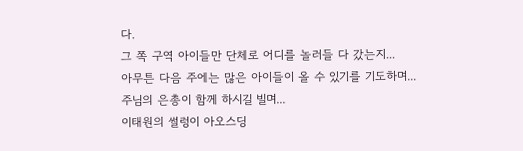다.
그 쪽 구역 아이들만 단체로 어디를 놀러들 다 갔는지...
아무튼 다음 주에는 많은 아이들이 올 수 있기를 기도하며...
주님의 은총이 함께 하시길 빌며...
이태원의 썰렁이 아오스딩